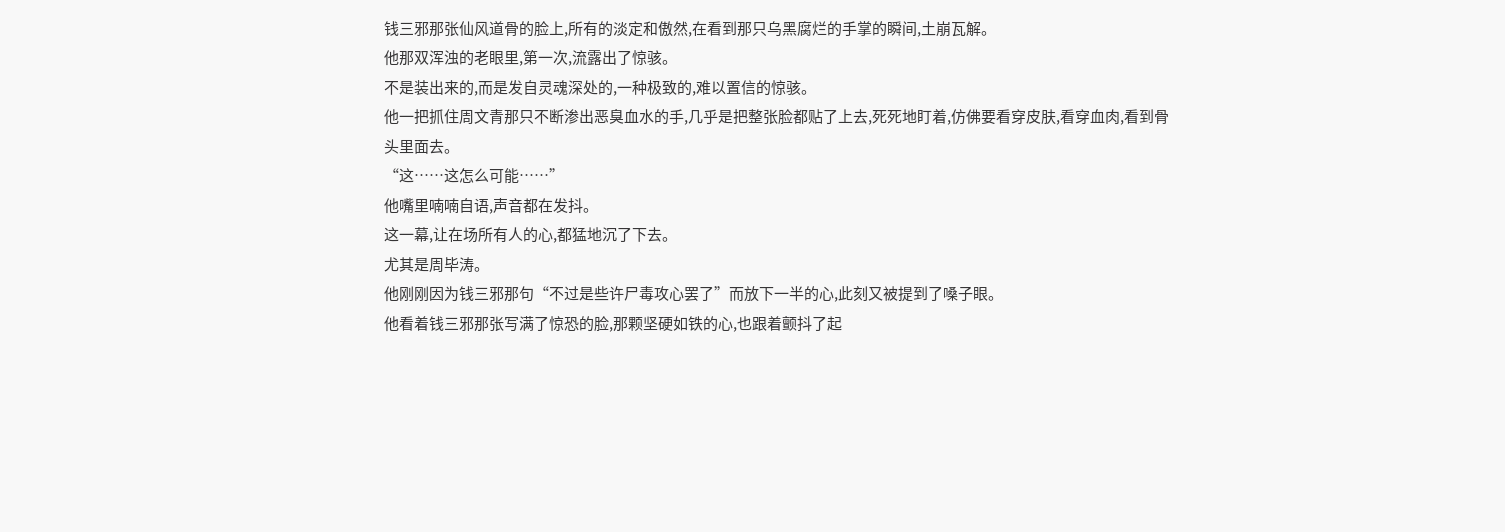钱三邪那张仙风道骨的脸上,所有的淡定和傲然,在看到那只乌黑腐烂的手掌的瞬间,土崩瓦解。
他那双浑浊的老眼里,第一次,流露出了惊骇。
不是装出来的,而是发自灵魂深处的,一种极致的,难以置信的惊骇。
他一把抓住周文青那只不断渗出恶臭血水的手,几乎是把整张脸都贴了上去,死死地盯着,仿佛要看穿皮肤,看穿血肉,看到骨头里面去。
“这……这怎么可能……”
他嘴里喃喃自语,声音都在发抖。
这一幕,让在场所有人的心,都猛地沉了下去。
尤其是周毕涛。
他刚刚因为钱三邪那句“不过是些许尸毒攻心罢了”而放下一半的心,此刻又被提到了嗓子眼。
他看着钱三邪那张写满了惊恐的脸,那颗坚硬如铁的心,也跟着颤抖了起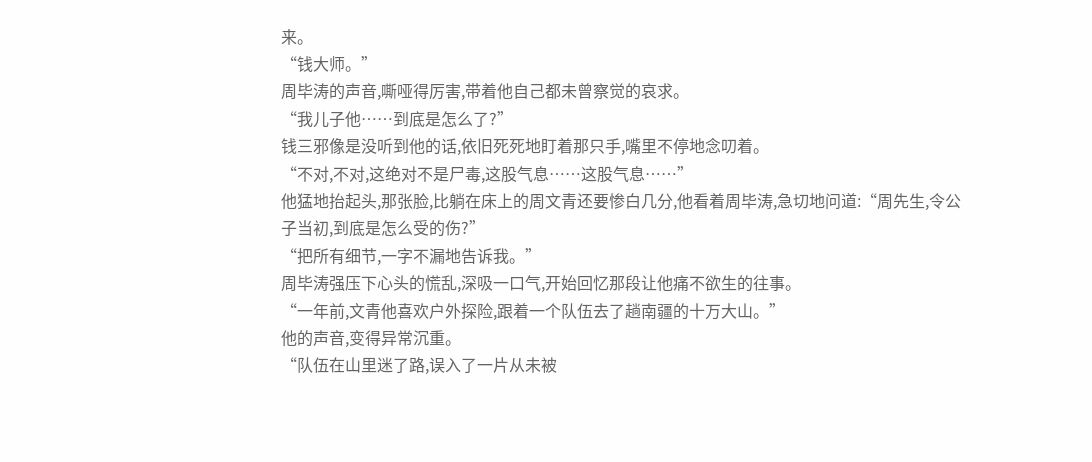来。
“钱大师。”
周毕涛的声音,嘶哑得厉害,带着他自己都未曾察觉的哀求。
“我儿子他……到底是怎么了?”
钱三邪像是没听到他的话,依旧死死地盯着那只手,嘴里不停地念叨着。
“不对,不对,这绝对不是尸毒,这股气息……这股气息……”
他猛地抬起头,那张脸,比躺在床上的周文青还要惨白几分,他看着周毕涛,急切地问道:“周先生,令公子当初,到底是怎么受的伤?”
“把所有细节,一字不漏地告诉我。”
周毕涛强压下心头的慌乱,深吸一口气,开始回忆那段让他痛不欲生的往事。
“一年前,文青他喜欢户外探险,跟着一个队伍去了趟南疆的十万大山。”
他的声音,变得异常沉重。
“队伍在山里迷了路,误入了一片从未被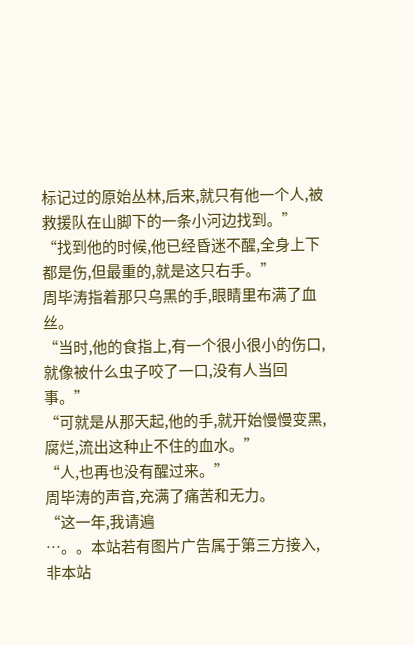标记过的原始丛林,后来,就只有他一个人,被救援队在山脚下的一条小河边找到。”
“找到他的时候,他已经昏迷不醒,全身上下都是伤,但最重的,就是这只右手。”
周毕涛指着那只乌黑的手,眼睛里布满了血丝。
“当时,他的食指上,有一个很小很小的伤口,就像被什么虫子咬了一口,没有人当回事。”
“可就是从那天起,他的手,就开始慢慢变黑,腐烂,流出这种止不住的血水。”
“人,也再也没有醒过来。”
周毕涛的声音,充满了痛苦和无力。
“这一年,我请遍
…。。本站若有图片广告属于第三方接入,非本站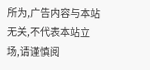所为,广告内容与本站无关,不代表本站立场,请谨慎阅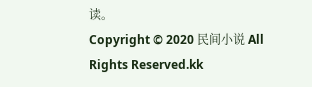读。
Copyright © 2020 民间小说 All Rights Reserved.kk